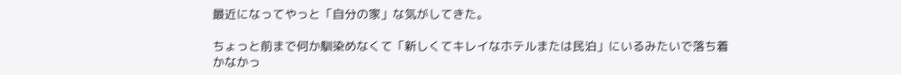最近になってやっと「自分の家」な気がしてきた。

ちょっと前まで何か馴染めなくて「新しくてキレイなホテルまたは民泊」にいるみたいで落ち着かなかっ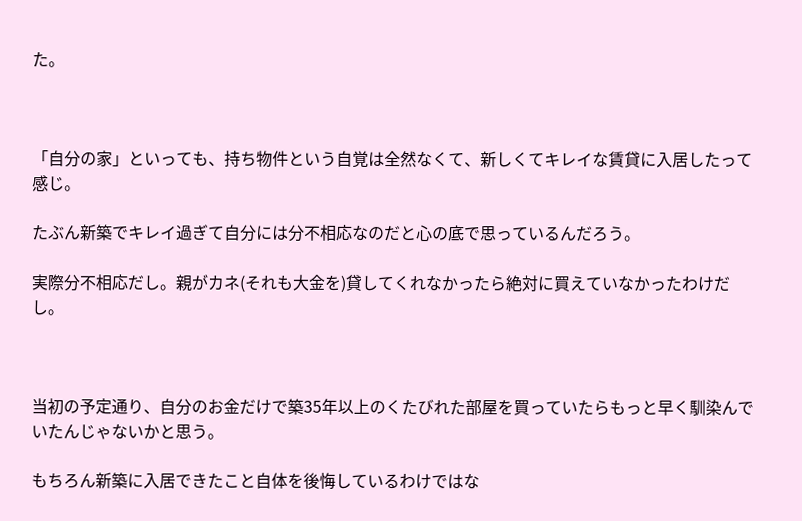た。



「自分の家」といっても、持ち物件という自覚は全然なくて、新しくてキレイな賃貸に入居したって感じ。

たぶん新築でキレイ過ぎて自分には分不相応なのだと心の底で思っているんだろう。

実際分不相応だし。親がカネ(それも大金を)貸してくれなかったら絶対に買えていなかったわけだし。



当初の予定通り、自分のお金だけで築35年以上のくたびれた部屋を買っていたらもっと早く馴染んでいたんじゃないかと思う。

もちろん新築に入居できたこと自体を後悔しているわけではな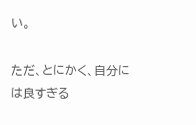い。

ただ、とにかく、自分には良すぎる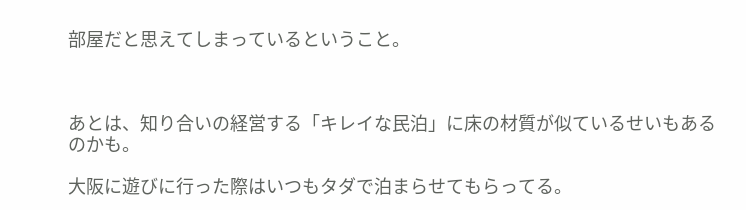部屋だと思えてしまっているということ。



あとは、知り合いの経営する「キレイな民泊」に床の材質が似ているせいもあるのかも。

大阪に遊びに行った際はいつもタダで泊まらせてもらってる。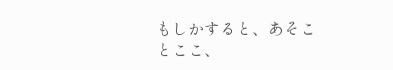もしかすると、あそことここ、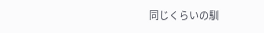同じくらいの馴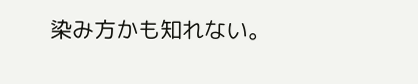染み方かも知れない。